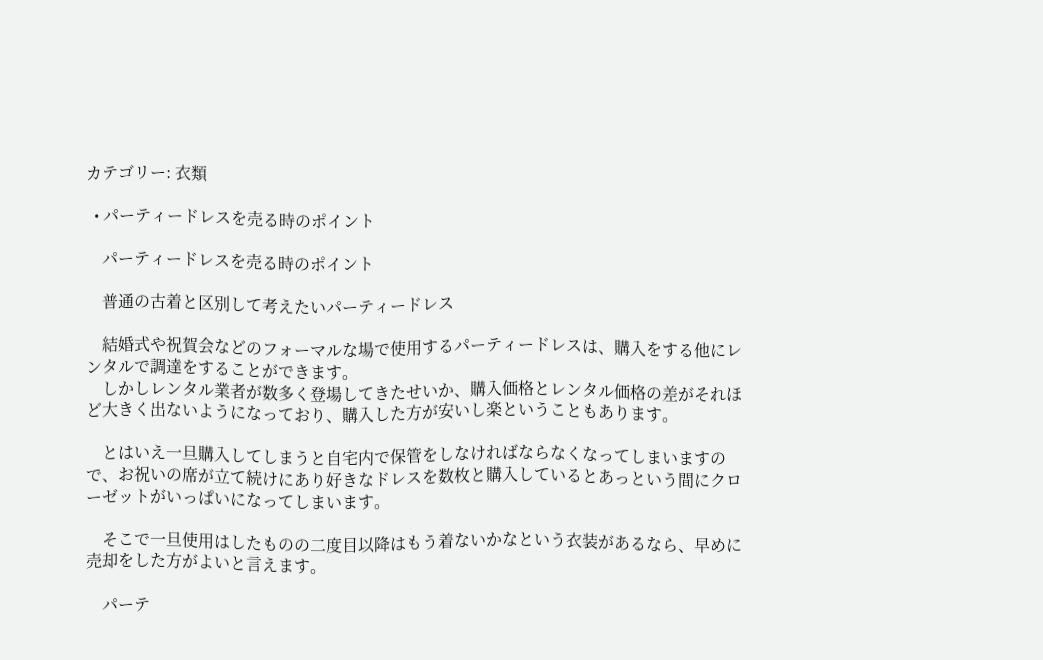カテゴリー: 衣類

  • パーティードレスを売る時のポイント

    パーティードレスを売る時のポイント

    普通の古着と区別して考えたいパーティードレス

    結婚式や祝賀会などのフォーマルな場で使用するパーティードレスは、購入をする他にレンタルで調達をすることができます。
    しかしレンタル業者が数多く登場してきたせいか、購入価格とレンタル価格の差がそれほど大きく出ないようになっており、購入した方が安いし楽ということもあります。

    とはいえ一旦購入してしまうと自宅内で保管をしなければならなくなってしまいますので、お祝いの席が立て続けにあり好きなドレスを数枚と購入しているとあっという間にクローゼットがいっぱいになってしまいます。

    そこで一旦使用はしたものの二度目以降はもう着ないかなという衣装があるなら、早めに売却をした方がよいと言えます。

    パーテ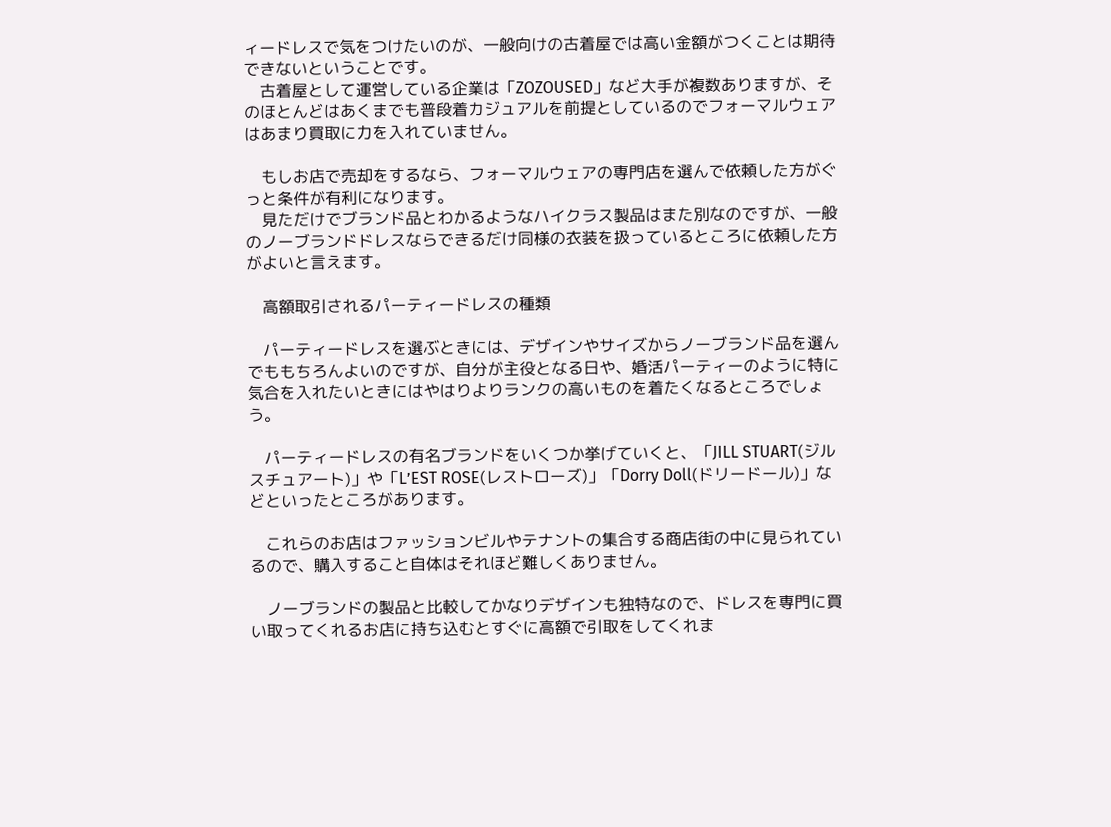ィードレスで気をつけたいのが、一般向けの古着屋では高い金額がつくことは期待できないということです。
    古着屋として運営している企業は「ZOZOUSED」など大手が複数ありますが、そのほとんどはあくまでも普段着カジュアルを前提としているのでフォーマルウェアはあまり買取に力を入れていません。

    もしお店で売却をするなら、フォーマルウェアの専門店を選んで依頼した方がぐっと条件が有利になります。
    見ただけでブランド品とわかるようなハイクラス製品はまた別なのですが、一般のノーブランドドレスならできるだけ同様の衣装を扱っているところに依頼した方がよいと言えます。

    高額取引されるパーティードレスの種類

    パーティードレスを選ぶときには、デザインやサイズからノーブランド品を選んでももちろんよいのですが、自分が主役となる日や、婚活パーティーのように特に気合を入れたいときにはやはりよりランクの高いものを着たくなるところでしょう。

    パーティードレスの有名ブランドをいくつか挙げていくと、「JILL STUART(ジルスチュアート)」や「L’EST ROSE(レストローズ)」「Dorry Doll(ドリードール)」などといったところがあります。

    これらのお店はファッションビルやテナントの集合する商店街の中に見られているので、購入すること自体はそれほど難しくありません。

    ノーブランドの製品と比較してかなりデザインも独特なので、ドレスを専門に買い取ってくれるお店に持ち込むとすぐに高額で引取をしてくれま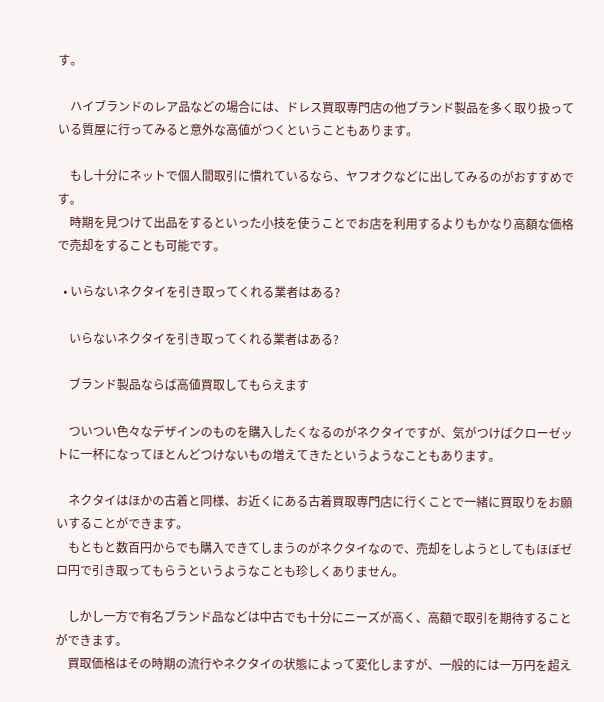す。

    ハイブランドのレア品などの場合には、ドレス買取専門店の他ブランド製品を多く取り扱っている質屋に行ってみると意外な高値がつくということもあります。

    もし十分にネットで個人間取引に慣れているなら、ヤフオクなどに出してみるのがおすすめです。
    時期を見つけて出品をするといった小技を使うことでお店を利用するよりもかなり高額な価格で売却をすることも可能です。

  • いらないネクタイを引き取ってくれる業者はある?

    いらないネクタイを引き取ってくれる業者はある?

    ブランド製品ならば高値買取してもらえます

    ついつい色々なデザインのものを購入したくなるのがネクタイですが、気がつけばクローゼットに一杯になってほとんどつけないもの増えてきたというようなこともあります。

    ネクタイはほかの古着と同様、お近くにある古着買取専門店に行くことで一緒に買取りをお願いすることができます。
    もともと数百円からでも購入できてしまうのがネクタイなので、売却をしようとしてもほぼゼロ円で引き取ってもらうというようなことも珍しくありません。

    しかし一方で有名ブランド品などは中古でも十分にニーズが高く、高額で取引を期待することができます。
    買取価格はその時期の流行やネクタイの状態によって変化しますが、一般的には一万円を超え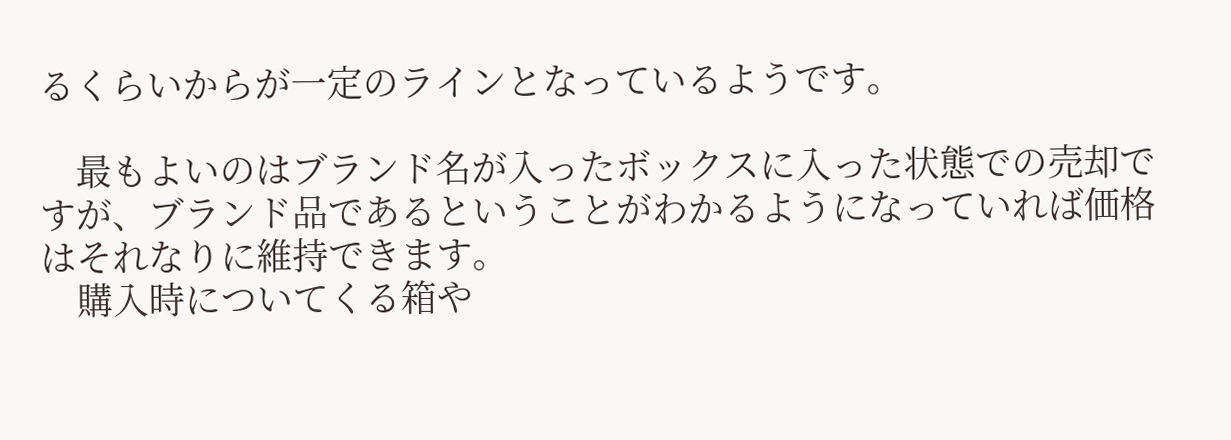るくらいからが一定のラインとなっているようです。

    最もよいのはブランド名が入ったボックスに入った状態での売却ですが、ブランド品であるということがわかるようになっていれば価格はそれなりに維持できます。
    購入時についてくる箱や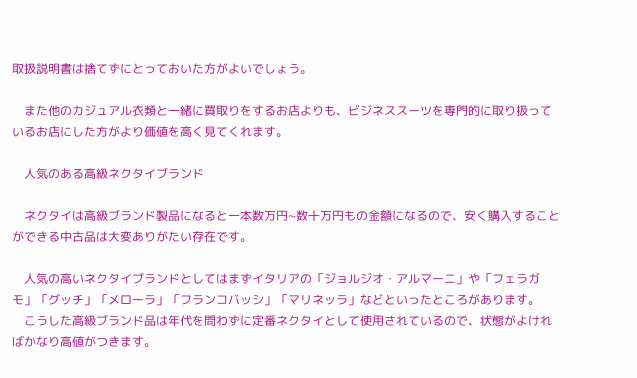取扱説明書は捨てずにとっておいた方がよいでしょう。

    また他のカジュアル衣類と一緒に買取りをするお店よりも、ビジネススーツを専門的に取り扱っているお店にした方がより価値を高く見てくれます。

    人気のある高級ネクタイブランド

    ネクタイは高級ブランド製品になると一本数万円~数十万円もの金額になるので、安く購入することができる中古品は大変ありがたい存在です。

    人気の高いネクタイブランドとしてはまずイタリアの「ジョルジオ・アルマーニ」や「フェラガモ」「グッチ」「メローラ」「フランコバッシ」「マリネッラ」などといったところがあります。
    こうした高級ブランド品は年代を問わずに定番ネクタイとして使用されているので、状態がよければかなり高値がつきます。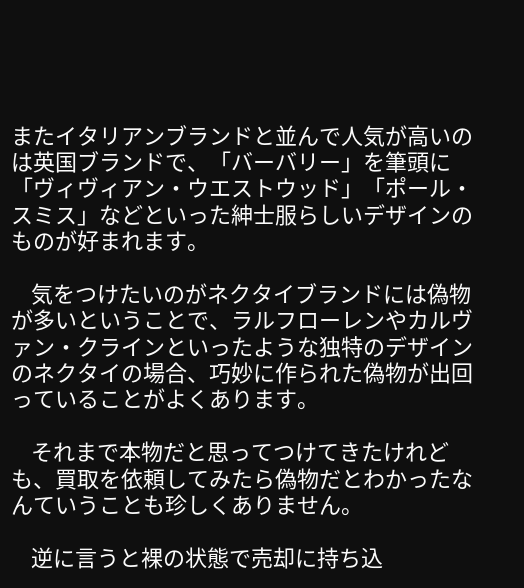またイタリアンブランドと並んで人気が高いのは英国ブランドで、「バーバリー」を筆頭に「ヴィヴィアン・ウエストウッド」「ポール・スミス」などといった紳士服らしいデザインのものが好まれます。

    気をつけたいのがネクタイブランドには偽物が多いということで、ラルフローレンやカルヴァン・クラインといったような独特のデザインのネクタイの場合、巧妙に作られた偽物が出回っていることがよくあります。

    それまで本物だと思ってつけてきたけれども、買取を依頼してみたら偽物だとわかったなんていうことも珍しくありません。

    逆に言うと裸の状態で売却に持ち込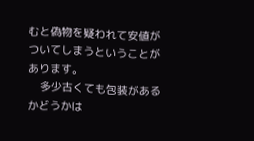むと偽物を疑われて安値がついてしまうということがあります。
    多少古くても包装があるかどうかは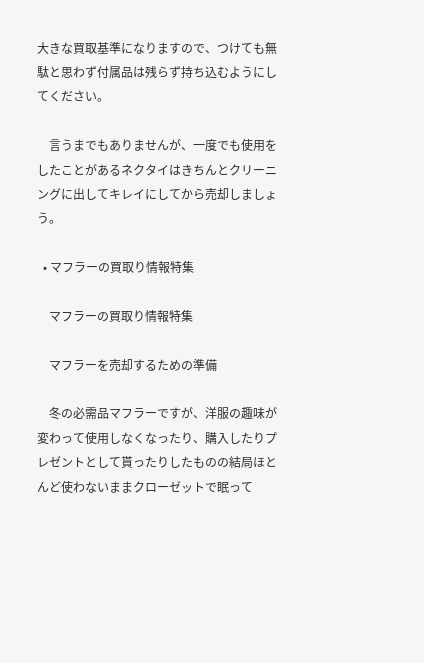大きな買取基準になりますので、つけても無駄と思わず付属品は残らず持ち込むようにしてください。

    言うまでもありませんが、一度でも使用をしたことがあるネクタイはきちんとクリーニングに出してキレイにしてから売却しましょう。

  • マフラーの買取り情報特集

    マフラーの買取り情報特集

    マフラーを売却するための準備

    冬の必需品マフラーですが、洋服の趣味が変わって使用しなくなったり、購入したりプレゼントとして貰ったりしたものの結局ほとんど使わないままクローゼットで眠って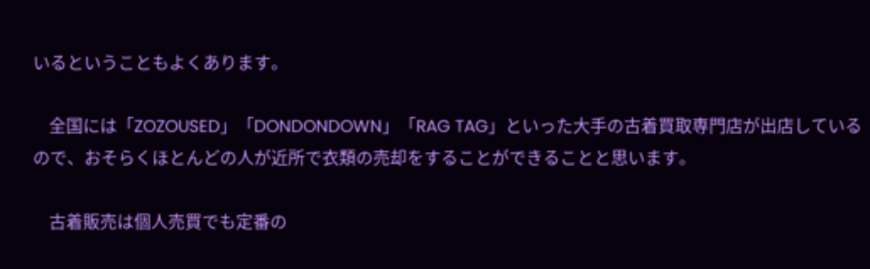いるということもよくあります。

    全国には「ZOZOUSED」「DONDONDOWN」「RAG TAG」といった大手の古着買取専門店が出店しているので、おそらくほとんどの人が近所で衣類の売却をすることができることと思います。

    古着販売は個人売買でも定番の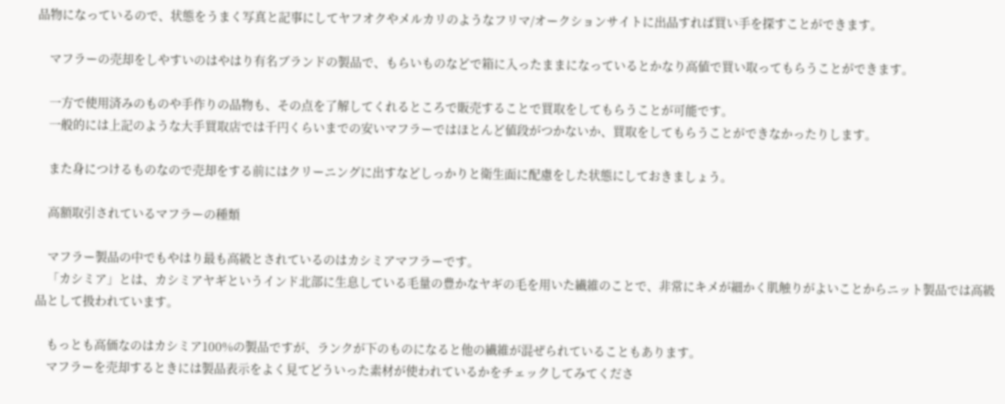品物になっているので、状態をうまく写真と記事にしてヤフオクやメルカリのようなフリマ/オークションサイトに出品すれば買い手を探すことができます。

    マフラーの売却をしやすいのはやはり有名ブランドの製品で、もらいものなどで箱に入ったままになっているとかなり高値で買い取ってもらうことができます。

    一方で使用済みのものや手作りの品物も、その点を了解してくれるところで販売することで買取をしてもらうことが可能です。
    一般的には上記のような大手買取店では千円くらいまでの安いマフラーではほとんど値段がつかないか、買取をしてもらうことができなかったりします。

    また身につけるものなので売却をする前にはクリーニングに出すなどしっかりと衛生面に配慮をした状態にしておきましょう。

    高額取引されているマフラーの種類

    マフラー製品の中でもやはり最も高級とされているのはカシミアマフラーです。
    「カシミア」とは、カシミアヤギというインド北部に生息している毛量の豊かなヤギの毛を用いた繊維のことで、非常にキメが細かく肌触りがよいことからニット製品では高級品として扱われています。

    もっとも高価なのはカシミア100%の製品ですが、ランクが下のものになると他の繊維が混ぜられていることもあります。
    マフラーを売却するときには製品表示をよく見てどういった素材が使われているかをチェックしてみてくださ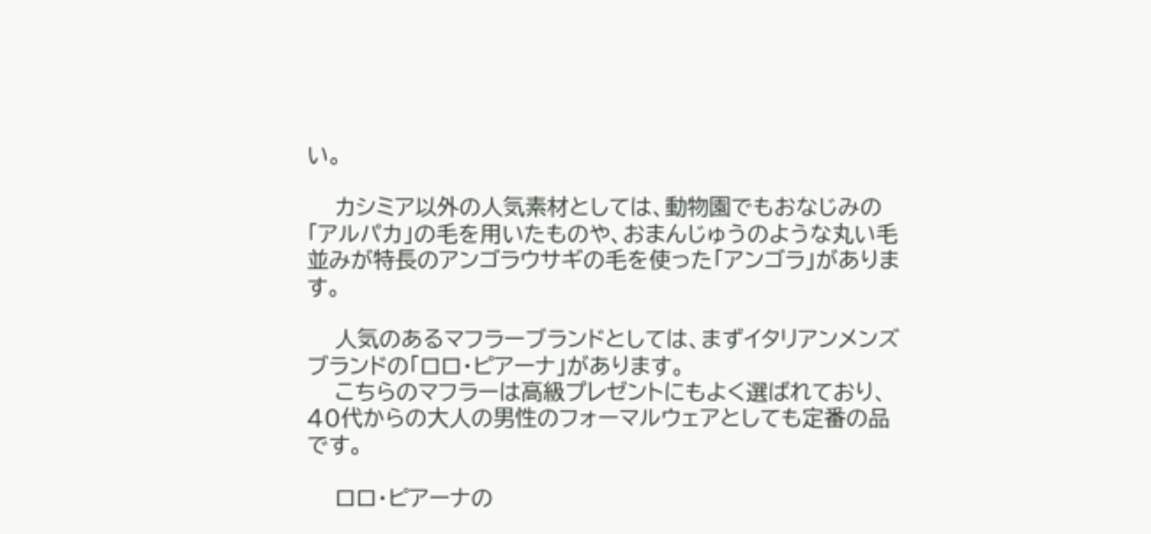い。

    カシミア以外の人気素材としては、動物園でもおなじみの「アルパカ」の毛を用いたものや、おまんじゅうのような丸い毛並みが特長のアンゴラウサギの毛を使った「アンゴラ」があります。

    人気のあるマフラーブランドとしては、まずイタリアンメンズブランドの「ロロ・ピアーナ」があります。
    こちらのマフラーは高級プレゼントにもよく選ばれており、40代からの大人の男性のフォーマルウェアとしても定番の品です。

    ロロ・ピアーナの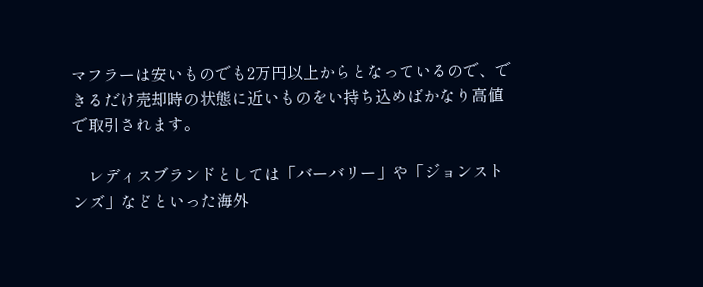マフラーは安いものでも2万円以上からとなっているので、できるだけ売却時の状態に近いものをい持ち込めばかなり高値で取引されます。

    レディスブランドとしては「バーバリー」や「ジョンストンズ」などといった海外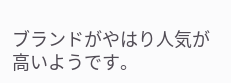ブランドがやはり人気が高いようです。